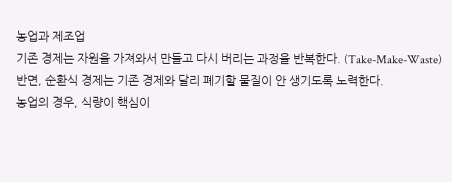농업과 제조업
기존 경제는 자원을 가져와서 만들고 다시 버리는 과정을 반복한다. (Take-Make-Waste)
반면, 순환식 경제는 기존 경제와 달리 폐기할 물질이 안 생기도록 노력한다.
농업의 경우, 식량이 핵심이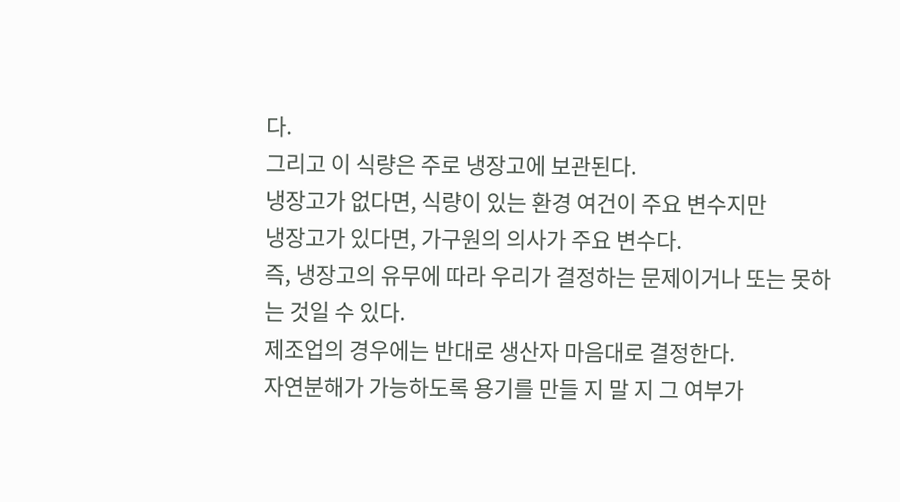다.
그리고 이 식량은 주로 냉장고에 보관된다.
냉장고가 없다면, 식량이 있는 환경 여건이 주요 변수지만
냉장고가 있다면, 가구원의 의사가 주요 변수다.
즉, 냉장고의 유무에 따라 우리가 결정하는 문제이거나 또는 못하는 것일 수 있다.
제조업의 경우에는 반대로 생산자 마음대로 결정한다.
자연분해가 가능하도록 용기를 만들 지 말 지 그 여부가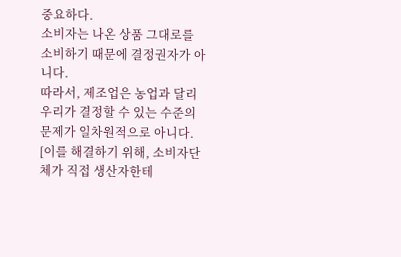중요하다.
소비자는 나온 상품 그대로를 소비하기 때문에 결정권자가 아니다.
따라서, 제조업은 농업과 달리 우리가 결정할 수 있는 수준의 문제가 일차원적으로 아니다.
[이를 해결하기 위해, 소비자단체가 직접 생산자한테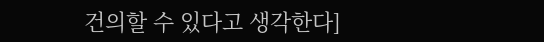건의할 수 있다고 생각한다]